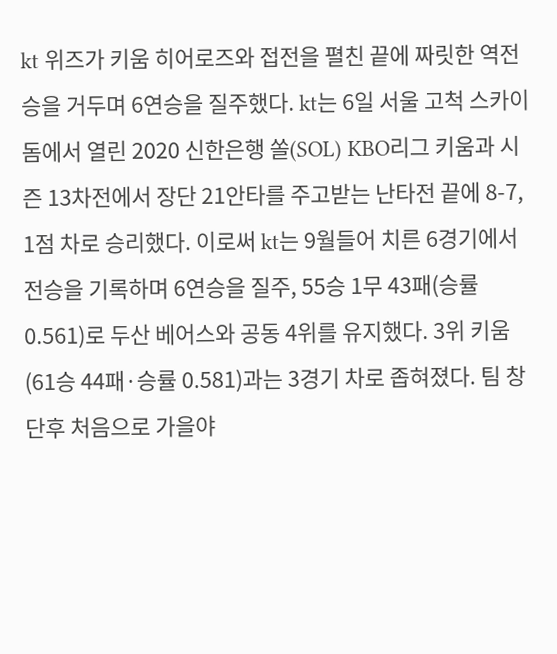kt 위즈가 키움 히어로즈와 접전을 펼친 끝에 짜릿한 역전승을 거두며 6연승을 질주했다. kt는 6일 서울 고척 스카이돔에서 열린 2020 신한은행 쏠(SOL) KBO리그 키움과 시즌 13차전에서 장단 21안타를 주고받는 난타전 끝에 8-7, 1점 차로 승리했다. 이로써 kt는 9월들어 치른 6경기에서 전승을 기록하며 6연승을 질주, 55승 1무 43패(승률 0.561)로 두산 베어스와 공동 4위를 유지했다. 3위 키움(61승 44패·승률 0.581)과는 3경기 차로 좁혀졌다. 팀 창단후 처음으로 가을야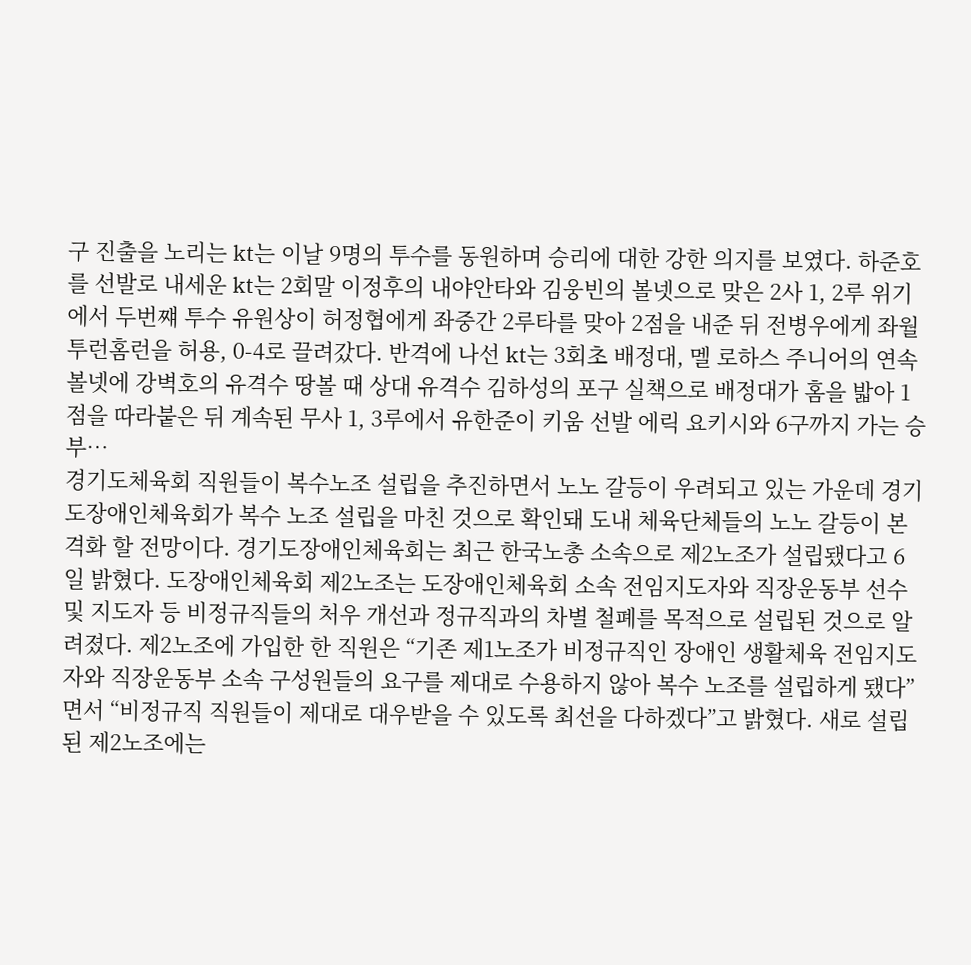구 진출을 노리는 kt는 이날 9명의 투수를 동원하며 승리에 대한 강한 의지를 보였다. 하준호를 선발로 내세운 kt는 2회말 이정후의 내야안타와 김웅빈의 볼넷으로 맞은 2사 1, 2루 위기에서 두번쨰 투수 유원상이 허정협에게 좌중간 2루타를 맞아 2점을 내준 뒤 전병우에게 좌월 투런홈런을 허용, 0-4로 끌려갔다. 반격에 나선 kt는 3회초 배정대, 멜 로하스 주니어의 연속 볼넷에 강벽호의 유격수 땅볼 때 상대 유격수 김하성의 포구 실책으로 배정대가 홈을 밟아 1점을 따라붙은 뒤 계속된 무사 1, 3루에서 유한준이 키움 선발 에릭 요키시와 6구까지 가는 승부…
경기도체육회 직원들이 복수노조 설립을 추진하면서 노노 갈등이 우려되고 있는 가운데 경기도장애인체육회가 복수 노조 설립을 마친 것으로 확인돼 도내 체육단체들의 노노 갈등이 본격화 할 전망이다. 경기도장애인체육회는 최근 한국노총 소속으로 제2노조가 설립됐다고 6일 밝혔다. 도장애인체육회 제2노조는 도장애인체육회 소속 전임지도자와 직장운동부 선수 및 지도자 등 비정규직들의 처우 개선과 정규직과의 차별 철폐를 목적으로 설립된 것으로 알려졌다. 제2노조에 가입한 한 직원은 “기존 제1노조가 비정규직인 장애인 생활체육 전임지도자와 직장운동부 소속 구성원들의 요구를 제대로 수용하지 않아 복수 노조를 설립하게 됐다”면서 “비정규직 직원들이 제대로 대우받을 수 있도록 최선을 다하겠다”고 밝혔다. 새로 설립된 제2노조에는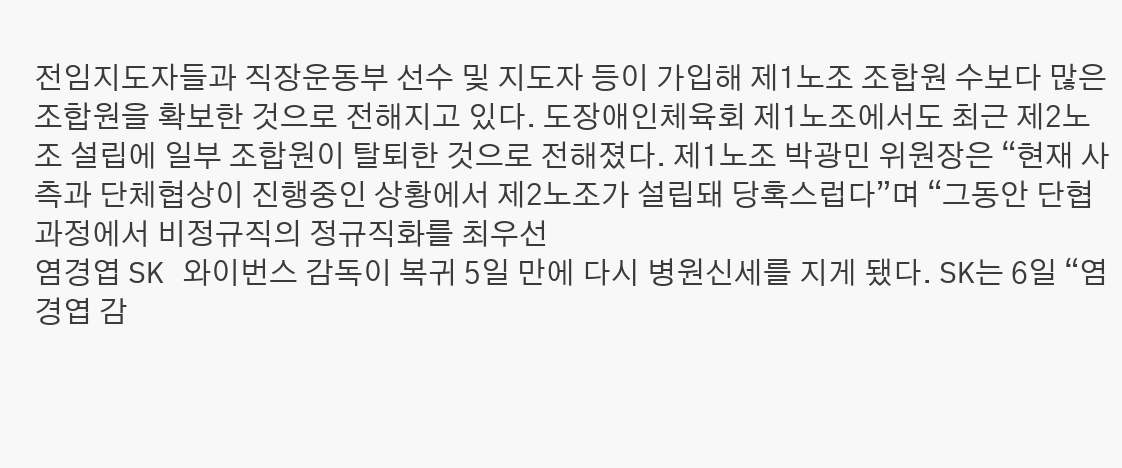전임지도자들과 직장운동부 선수 및 지도자 등이 가입해 제1노조 조합원 수보다 많은 조합원을 확보한 것으로 전해지고 있다. 도장애인체육회 제1노조에서도 최근 제2노조 설립에 일부 조합원이 탈퇴한 것으로 전해졌다. 제1노조 박광민 위원장은 “현재 사측과 단체협상이 진행중인 상황에서 제2노조가 설립돼 당혹스럽다”며 “그동안 단협과정에서 비정규직의 정규직화를 최우선
염경엽 SK 와이번스 감독이 복귀 5일 만에 다시 병원신세를 지게 됐다. SK는 6일 “염경엽 감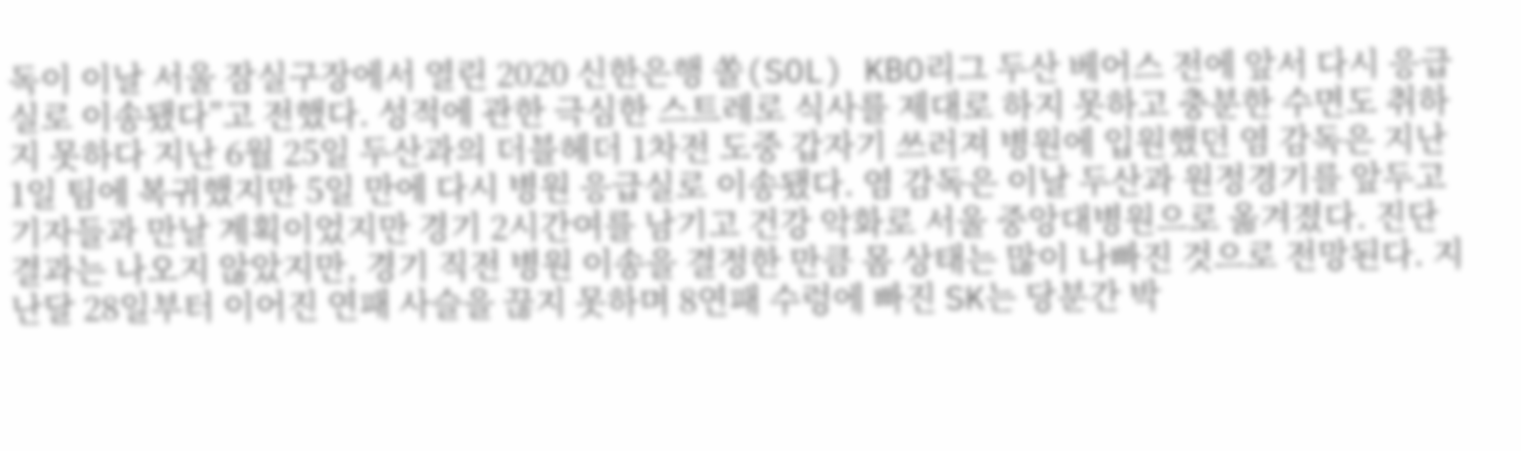독이 이날 서울 잠실구장에서 열린 2020 신한은행 쏠(SOL) KBO리그 두산 베어스 전에 앞서 다시 응급실로 이송됐다”고 전했다. 성적에 관한 극심한 스트레로 식사를 제대로 하지 못하고 충분한 수면도 취하지 못하다 지난 6월 25일 두산과의 더블헤더 1차전 도중 갑자기 쓰러져 병원에 입원했던 염 감독은 지난 1일 팀에 복귀했지만 5일 만에 다시 병원 응급실로 이송됐다. 염 감독은 이날 두산과 원정경기를 앞두고 기자들과 만날 계획이었지만 경기 2시간여를 남기고 건강 악화로 서울 중앙대병원으로 옮겨졌다. 진단 결과는 나오지 않았지만, 경기 직전 병원 이송을 결정한 만큼 몸 상태는 많이 나빠진 것으로 전망된다. 지난달 28일부터 이어진 연패 사슬을 끊지 못하며 8연패 수렁에 빠진 SK는 당분간 박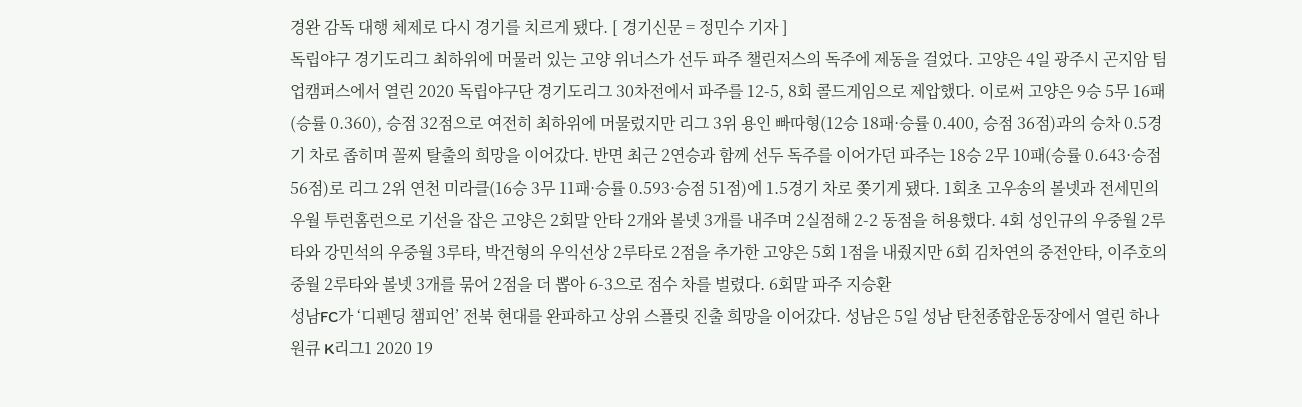경완 감독 대행 체제로 다시 경기를 치르게 됐다. [ 경기신문 = 정민수 기자 ]
독립야구 경기도리그 최하위에 머물러 있는 고양 위너스가 선두 파주 챌린저스의 독주에 제동을 걸었다. 고양은 4일 광주시 곤지암 팀업캠퍼스에서 열린 2020 독립야구단 경기도리그 30차전에서 파주를 12-5, 8회 콜드게임으로 제압했다. 이로써 고양은 9승 5무 16패(승률 0.360), 승점 32점으로 여전히 최하위에 머물렀지만 리그 3위 용인 빠따형(12승 18패·승률 0.400, 승점 36점)과의 승차 0.5경기 차로 좁히며 꼴찌 탈출의 희망을 이어갔다. 반면 최근 2연승과 함께 선두 독주를 이어가던 파주는 18승 2무 10패(승률 0.643·승점 56점)로 리그 2위 연천 미라클(16승 3무 11패·승률 0.593·승점 51점)에 1.5경기 차로 쫒기게 됐다. 1회초 고우송의 볼넷과 전세민의 우월 투런홈런으로 기선을 잡은 고양은 2회말 안타 2개와 볼넷 3개를 내주며 2실점해 2-2 동점을 허용했다. 4회 성인규의 우중월 2루타와 강민석의 우중월 3루타, 박건형의 우익선상 2루타로 2점을 추가한 고양은 5회 1점을 내줬지만 6회 김차연의 중전안타, 이주호의 중월 2루타와 볼넷 3개를 묶어 2점을 더 뽑아 6-3으로 점수 차를 벌렸다. 6회말 파주 지승환
성남FC가 ‘디펜딩 챔피언’ 전북 현대를 완파하고 상위 스플릿 진출 희망을 이어갔다. 성남은 5일 성남 탄천종합운동장에서 열린 하나원큐 K리그1 2020 19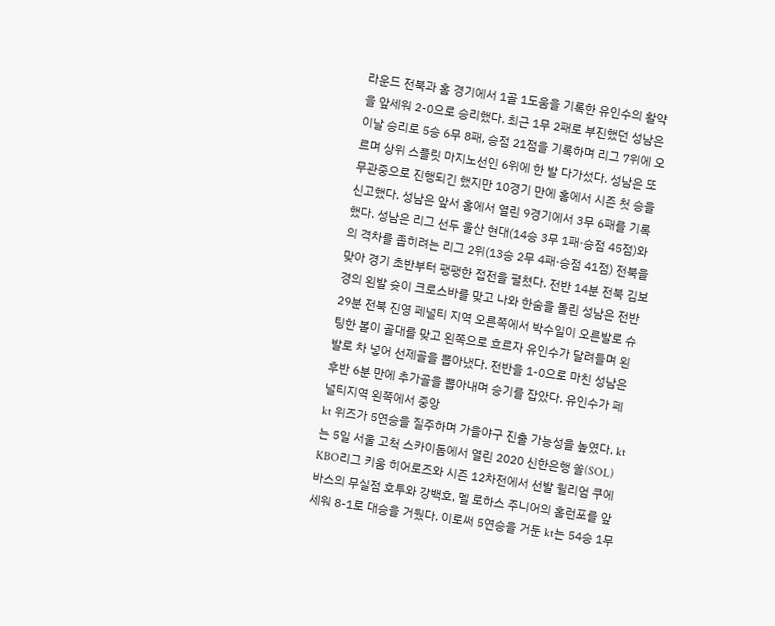라운드 전북과 홈 경기에서 1골 1도움을 기록한 유인수의 활약을 앞세워 2-0으로 승리했다. 최근 1무 2패로 부진했던 성남은 이날 승리로 5승 6무 8패, 승점 21점을 기록하며 리그 7위에 오르며 상위 스플릿 마지노선인 6위에 한 발 다가섰다. 성남은 또 무관중으로 진행되긴 했지만 10경기 만에 홈에서 시즌 첫 승을 신고했다. 성남은 앞서 홈에서 열린 9경기에서 3무 6패를 기록했다. 성남은 리그 선두 울산 현대(14승 3무 1패·승점 45점)와의 격차를 좁히려는 리그 2위(13승 2무 4패·승점 41점) 전북을 맞아 경기 초반부터 팽팽한 접전을 펼쳤다. 전반 14분 전북 김보경의 왼발 슛이 크로스바를 맞고 나와 한숨을 돌린 성남은 전반 29분 전북 진영 페널티 지역 오른쪽에서 박수일이 오른발로 슈팅한 볼이 골대를 맞고 왼쪽으로 흐르자 유인수가 달려들며 왼발로 차 넣어 선제골을 뽑아냈다. 전반을 1-0으로 마친 성남은 후반 6분 만에 추가골을 뽑아내며 승기를 잡았다. 유인수가 페널티지역 왼쪽에서 중앙
kt 위즈가 5연승을 질주하며 가을야구 진출 가능성을 높였다. kt는 5일 서울 고척 스카이돔에서 열린 2020 신한은행 쏠(SOL) KBO리그 키움 히어로즈와 시즌 12차전에서 선발 윌리엄 쿠에바스의 무실점 호투와 강백호, 멜 로하스 주니어의 홈런포를 앞세워 8-1로 대승을 거뒀다. 이로써 5연승을 거둔 kt는 54승 1무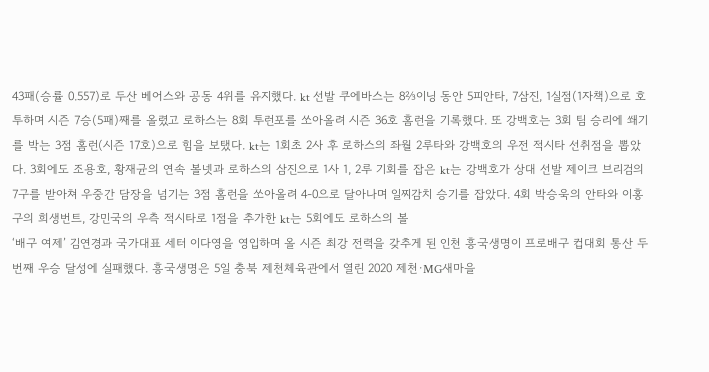43패(승률 0.557)로 두산 베어스와 공동 4위를 유지했다. kt 선발 쿠에바스는 8⅔이닝 동안 5피안타, 7삼진, 1실점(1자책)으로 호투하며 시즌 7승(5패)째를 올렸고 로하스는 8회 투런포를 쏘아올려 시즌 36호 홈런을 기록했다. 또 강백호는 3회 팀 승리에 쐐기를 박는 3점 홈런(시즌 17호)으로 힘을 보탰다. kt는 1회초 2사 후 로하스의 좌월 2루타와 강백호의 우전 적시타 선취점을 뽑았다. 3회에도 조용호, 황재균의 연속 볼넷과 로하스의 삼진으로 1사 1, 2루 기회를 잡은 kt는 강백호가 상대 선발 제이크 브리검의 7구를 받아쳐 우중간 담장을 넘기는 3점 홈런을 쏘아올려 4-0으로 달아나며 일찌감치 승기를 잡았다. 4회 박승욱의 안타와 이홍구의 희생번트, 강민국의 우측 적시타로 1점을 추가한 kt는 5회에도 로하스의 볼
‘배구 여제’ 김연경과 국가대표 세터 이다영을 영입하며 올 시즌 최강 전력을 갖추게 된 인천 흥국생명이 프로배구 컵대회 통산 두번째 우승 달성에 실패했다. 흥국생명은 5일 충북 제천체육관에서 열린 2020 제천·MG새마을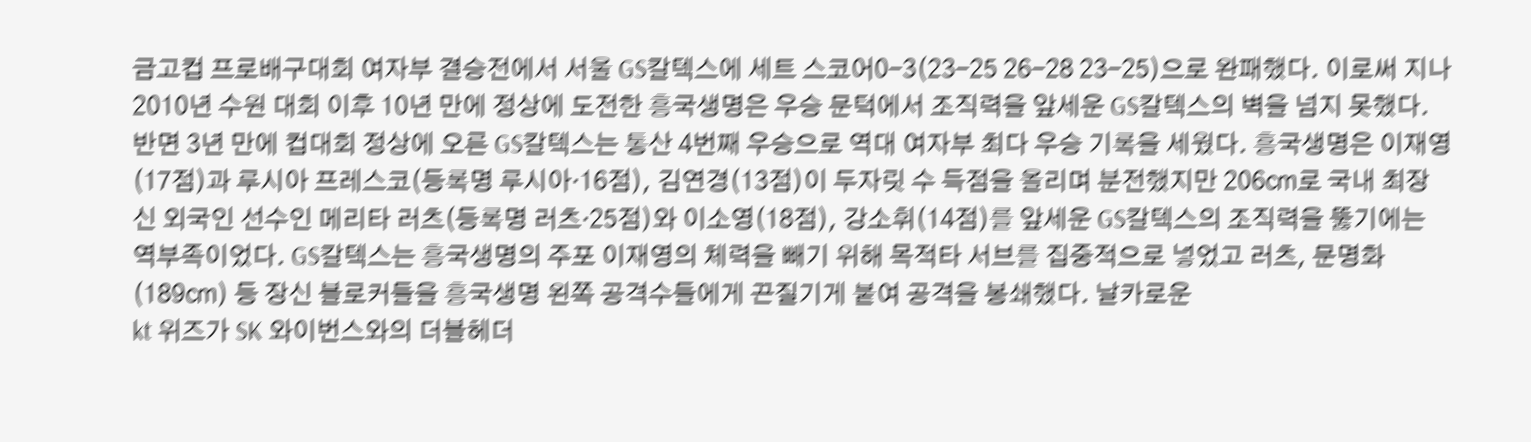금고컵 프로배구대회 여자부 결승전에서 서울 GS칼텍스에 세트 스코어0-3(23-25 26-28 23-25)으로 완패했다. 이로써 지나 2010년 수원 대회 이후 10년 만에 정상에 도전한 흥국생명은 우승 문턱에서 조직력을 앞세운 GS칼텍스의 벽을 넘지 못했다. 반면 3년 만에 컵대회 정상에 오른 GS칼텍스는 통산 4번째 우승으로 역대 여자부 최다 우승 기록을 세웠다. 흥국생명은 이재영(17점)과 루시아 프레스코(등록명 루시아·16점), 김연경(13점)이 두자릿 수 득점을 올리며 분전했지만 206㎝로 국내 최장신 외국인 선수인 메리타 러츠(등록명 러츠·25점)와 이소영(18점), 강소휘(14점)를 앞세운 GS칼텍스의 조직력을 뚫기에는 역부족이었다. GS칼텍스는 흥국생명의 주포 이재영의 체력을 빼기 위해 목적타 서브를 집중적으로 넣었고 러츠, 문명화(189㎝) 등 장신 블로커들을 흥국생명 왼쪽 공격수들에게 끈질기게 붙여 공격을 봉쇄했다. 날카로운
kt 위즈가 SK 와이번스와의 더블헤더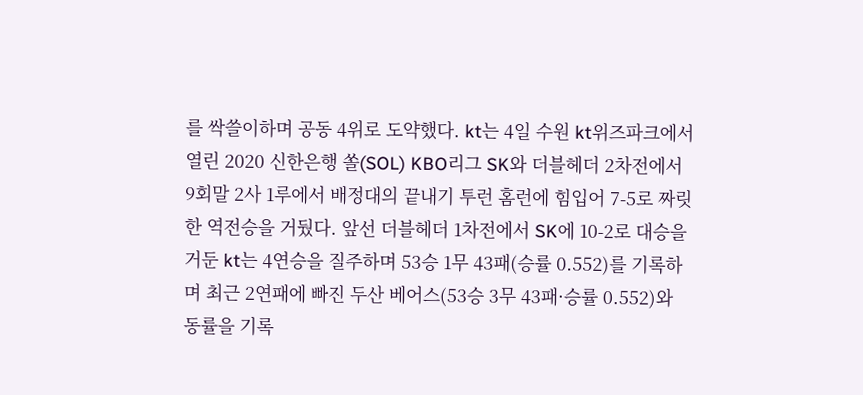를 싹쓸이하며 공동 4위로 도약했다. kt는 4일 수원 kt위즈파크에서 열린 2020 신한은행 쏠(SOL) KBO리그 SK와 더블헤더 2차전에서 9회말 2사 1루에서 배정대의 끝내기 투런 홈런에 힘입어 7-5로 짜릿한 역전승을 거뒀다. 앞선 더블헤더 1차전에서 SK에 10-2로 대승을 거둔 kt는 4연승을 질주하며 53승 1무 43패(승률 0.552)를 기록하며 최근 2연패에 빠진 두산 베어스(53승 3무 43패·승률 0.552)와 동률을 기록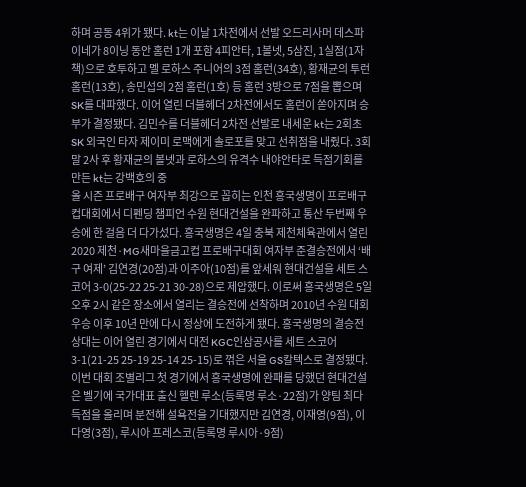하며 공동 4위가 됐다. kt는 이날 1차전에서 선발 오드리사머 데스파이네가 8이닝 동안 홈런 1개 포함 4피안타, 1볼넷, 5삼진, 1실점(1자책)으로 호투하고 멜 로하스 주니어의 3점 홈런(34호), 황재균의 투런홈런(13호), 송민섭의 2점 홈런(1호) 등 홈런 3방으로 7점을 뽑으며 SK를 대파했다. 이어 열린 더블헤더 2차전에서도 홈런이 쏟아지며 승부가 결정됐다. 김민수를 더블헤더 2차전 선발로 내세운 kt는 2회초 SK 외국인 타자 제이미 로맥에게 솔로포를 맞고 선취점을 내줬다. 3회말 2사 후 황재균의 볼넷과 로하스의 유격수 내야안타로 득점기회를 만든 kt는 강백호의 중
올 시즌 프로배구 여자부 최강으로 꼽히는 인천 흥국생명이 프로배구 컵대회에서 디펜딩 챔피언 수원 현대건설을 완파하고 통산 두번째 우승에 한 걸음 더 다가섰다. 흥국생명은 4일 충북 제천체육관에서 열린 2020 제천·MG새마을금고컵 프로배구대회 여자부 준결승전에서 ‘배구 여제’ 김연경(20점)과 이주아(10점)를 앞세워 현대건설을 세트 스코어 3-0(25-22 25-21 30-28)으로 제압했다. 이로써 흥국생명은 5일 오후 2시 같은 장소에서 열리는 결승전에 선착하며 2010년 수원 대회 우승 이후 10년 만에 다시 정상에 도전하게 됐다. 흥국생명의 결승전 상대는 이어 열린 경기에서 대전 KGC인삼공사를 세트 스코어 3-1(21-25 25-19 25-14 25-15)로 꺾은 서울 GS칼텍스로 결정됐다. 이번 대회 조별리그 첫 경기에서 흥국생명에 완패를 당했던 현대건설은 벨기에 국가대표 출신 헬렌 루소(등록명 루소·22점)가 양팀 최다 득점을 올리며 분전해 설욕전을 기대했지만 김연경, 이재영(9점), 이다영(3점), 루시아 프레스코(등록명 루시아·9점)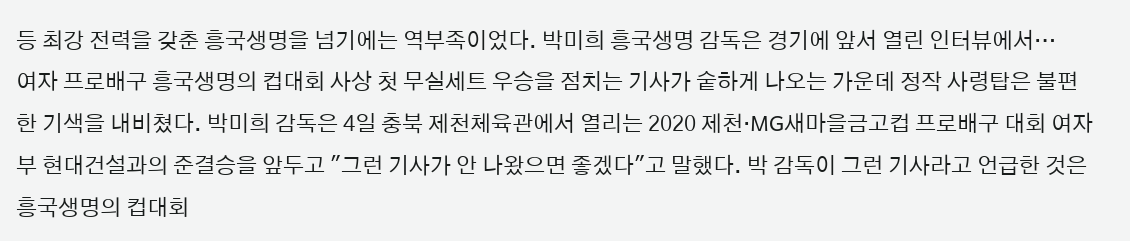등 최강 전력을 갖춘 흥국생명을 넘기에는 역부족이었다. 박미희 흥국생명 감독은 경기에 앞서 열린 인터뷰에서…
여자 프로배구 흥국생명의 컵대회 사상 첫 무실세트 우승을 점치는 기사가 숱하게 나오는 가운데 정작 사령탑은 불편한 기색을 내비쳤다. 박미희 감독은 4일 충북 제천체육관에서 열리는 2020 제천·MG새마을금고컵 프로배구 대회 여자부 현대건설과의 준결승을 앞두고 "그런 기사가 안 나왔으면 좋겠다"고 말했다. 박 감독이 그런 기사라고 언급한 것은 흥국생명의 컵대회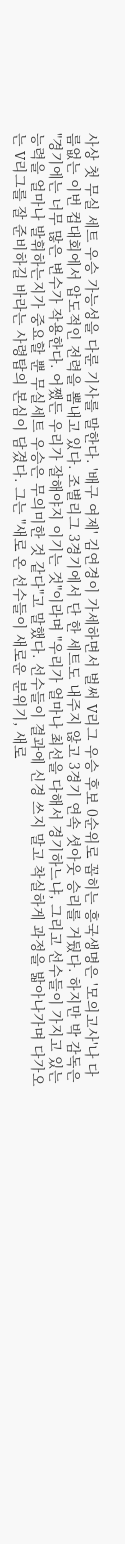사상 첫 무실 세트 우승 가능성을 다룬 기사를 말한다. '배구 여제' 김연경이 가세하면서 벌써 V리그 우승 후보 0순위로 꼽히는 흥국생명은 '모의고사'나 다름없는 이번 컵대회에서 압도적인 전력을 뽐내고 있다. 조별리그 3경기에서 단 한 세트도 내주지 않고 3경기 연속 셧아웃 승리를 거뒀다. 하지만 박 감독은 "경기에는 너무 많은 변수가 작용한다. 어쨌든 우리가 잘해야지 이기는 것"이라며 "우리가 얼마나 최선을 다해서 경기하느냐, 그리고 선수들이 가지고 있는 능력을 얼마나 발휘하는지가 중요할 뿐 무실세트 우승은 무의미한 것 같다"고 말했다. 선수들이 결과에 신경 쓰지 말고 착실하게 과정을 밟아나가며 다가오는 V리그를 잘 준비하길 바라는 사령탑의 본심이 담겼다. 그는 "새로 온 선수들이 새로운 분위기, 새로